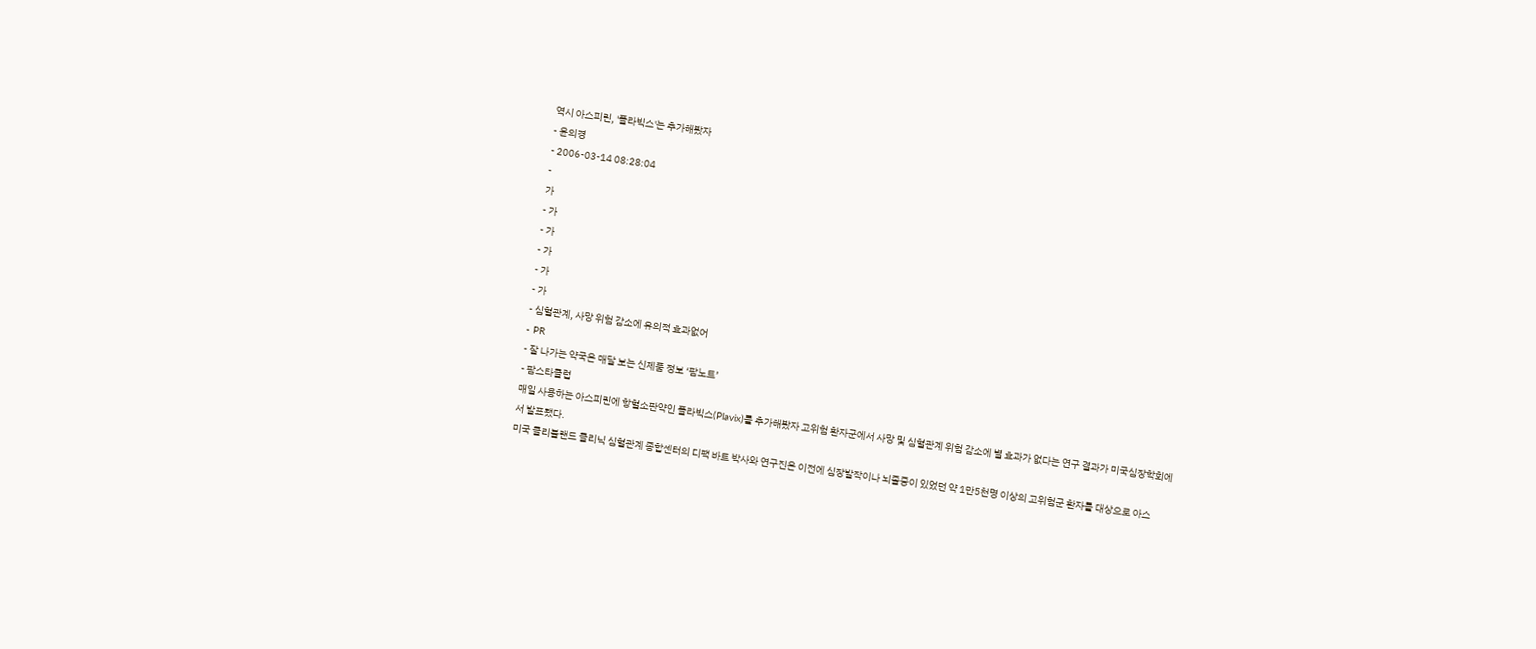역시 아스피린, '플라빅스'는 추가해봤자
- 윤의경
- 2006-03-14 08:28:04
-
가
- 가
- 가
- 가
- 가
- 가
- 심혈관계, 사망 위험 감소에 유의적 효과없어
- PR
- 잘 나가는 약국은 매달 보는 신제품 정보 ‘팜노트’
- 팜스타클럽
매일 사용하는 아스피린에 항혈소판약인 플라빅스(Plavix)를 추가해봤자 고위험 환자군에서 사망 및 심혈관계 위험 감소에 별 효과가 없다는 연구 결과가 미국심장학회에서 발표됐다.
미국 클리블랜드 클리닉 심혈관계 종합센터의 디팩 바트 박사와 연구진은 이전에 심장발작이나 뇌졸중이 있었던 약 1만5천명 이상의 고위험군 환자를 대상으로 아스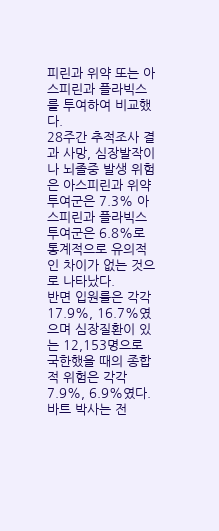피린과 위약 또는 아스피린과 플라빅스를 투여하여 비교했다.
28주간 추적조사 결과 사망, 심장발작이나 뇌졸중 발생 위험은 아스피린과 위약 투여군은 7.3% 아스피린과 플라빅스 투여군은 6.8%로 통계적으로 유의적인 차이가 없는 것으로 나타났다.
반면 입원률은 각각 17.9%, 16.7%였으며 심장질환이 있는 12,153명으로 국한했을 때의 종합적 위험은 각각 7.9%, 6.9%였다.
바트 박사는 전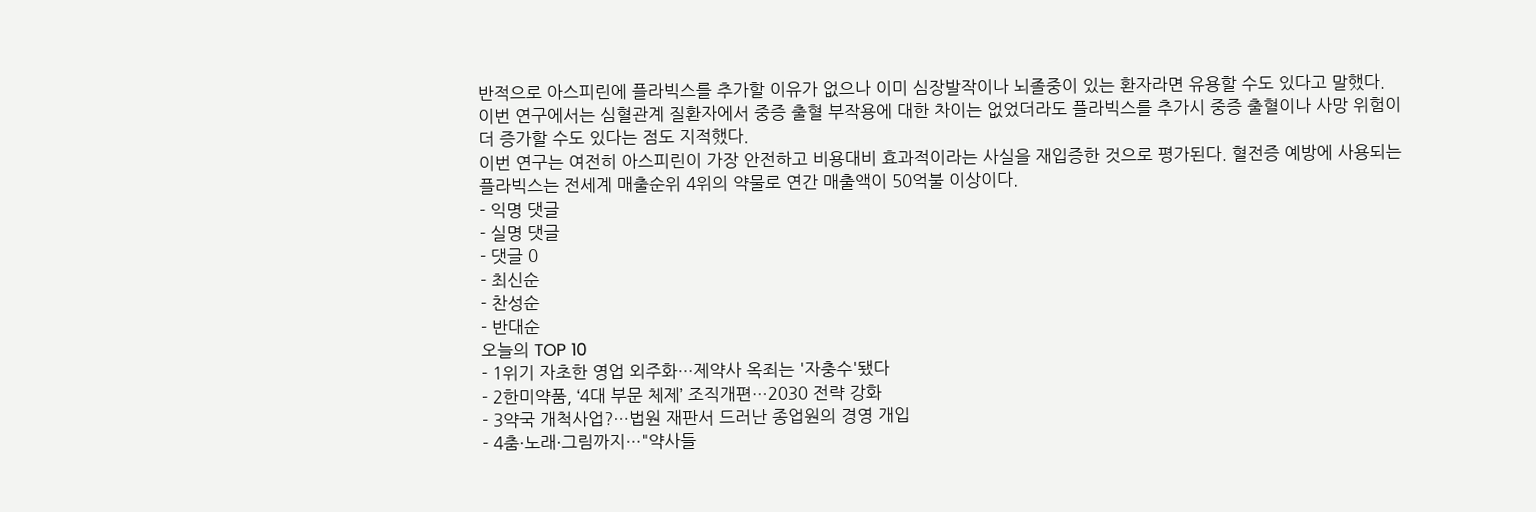반적으로 아스피린에 플라빅스를 추가할 이유가 없으나 이미 심장발작이나 뇌졸중이 있는 환자라면 유용할 수도 있다고 말했다.
이번 연구에서는 심혈관계 질환자에서 중증 출혈 부작용에 대한 차이는 없었더라도 플라빅스를 추가시 중증 출혈이나 사망 위험이 더 증가할 수도 있다는 점도 지적했다.
이번 연구는 여전히 아스피린이 가장 안전하고 비용대비 효과적이라는 사실을 재입증한 것으로 평가된다. 혈전증 예방에 사용되는 플라빅스는 전세계 매출순위 4위의 약물로 연간 매출액이 50억불 이상이다.
- 익명 댓글
- 실명 댓글
- 댓글 0
- 최신순
- 찬성순
- 반대순
오늘의 TOP 10
- 1위기 자초한 영업 외주화…제약사 옥죄는 '자충수'됐다
- 2한미약품, ‘4대 부문 체제’ 조직개편…2030 전략 강화
- 3약국 개척사업?…법원 재판서 드러난 종업원의 경영 개입
- 4춤·노래·그림까지…"약사들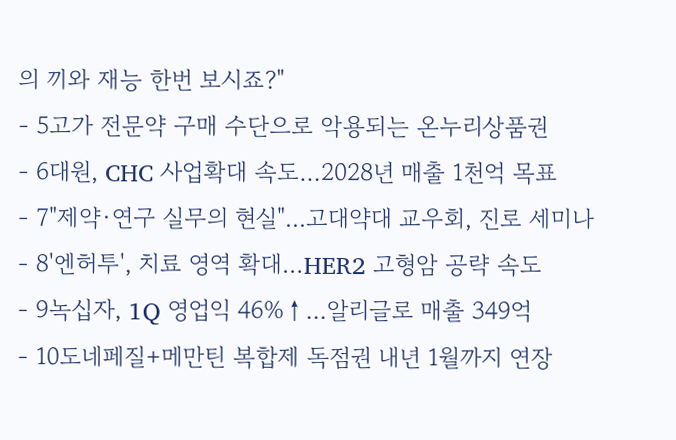의 끼와 재능 한번 보시죠?"
- 5고가 전문약 구매 수단으로 악용되는 온누리상품권
- 6대원, CHC 사업확대 속도…2028년 매출 1천억 목표
- 7"제약·연구 실무의 현실"...고대약대 교우회, 진로 세미나
- 8'엔허투', 치료 영역 확대…HER2 고형암 공략 속도
- 9녹십자, 1Q 영업익 46%↑...알리글로 매출 349억
- 10도네페질+메만틴 복합제 독점권 내년 1월까지 연장